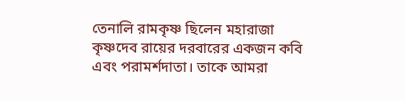তেনালি রামকৃষ্ণ ছিলেন মহারাজা কৃষ্ণদেব রায়ের দরবারের একজন কবি এবং পরামর্শদাতা। তাকে আমরা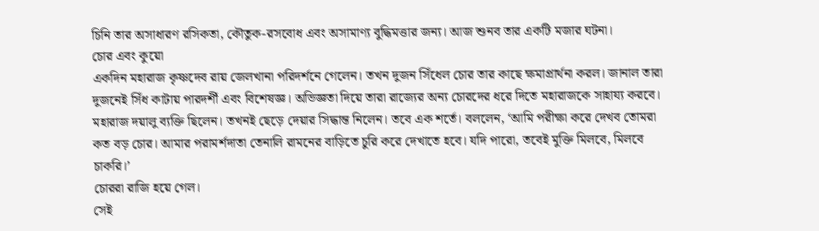চিনি তার অসাধারণ রসিকতা, কৌতুক-রসবোধ এবং অসামাণ্য বুদ্ধিমত্তার জন্য। আজ শুনব তার একটি মজার ঘটনা।
চোর এবং কুয়ো
একদিন মহারাজ কৃষ্ণদেব রায় জেলখানা পরিদর্শনে গেলেন। তখন দুজন সিঁধেল চোর তার কাছে ক্ষমাপ্রার্থনা করল। জানাল তারা দুজনেই সিঁধ কাটায় পারদর্শী এবং বিশেষজ্ঞ। অভিজ্ঞতা দিয়ে তারা রাজ্যের অন্য চোরদের ধরে দিতে মহারাজকে সাহায্য করবে।
মহারাজ দয়ালু ব্যক্তি ছিলেন। তখনই ছেড়ে দেয়ার সিদ্ধান্ত নিলেন। তবে এক শর্তে। বললেন, ‘আমি পরীক্ষা করে দেখব তোমরা কত বড় চোর। আমার পরামর্শদাতা তেনালি রামনের বাড়িতে চুরি করে দেখাতে হবে। যদি পারো, তবেই মুক্তি মিলবে, মিলবে চাকরি।’
চোররা রাজি হয়ে গেল।
সেই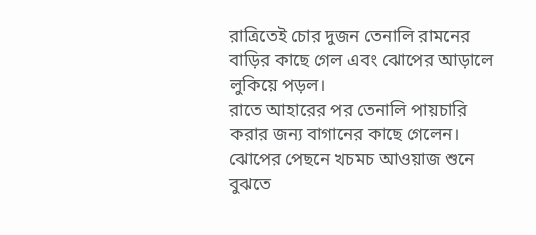রাত্রিতেই চোর দুজন তেনালি রামনের বাড়ির কাছে গেল এবং ঝোপের আড়ালে লুকিয়ে পড়ল।
রাতে আহারের পর তেনালি পায়চারি করার জন্য বাগানের কাছে গেলেন। ঝোপের পেছনে খচমচ আওয়াজ শুনে বুঝতে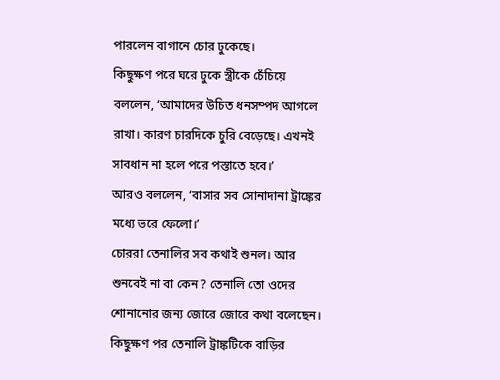পারলেন বাগানে চোর ঢুকেছে।
কিছুক্ষণ পরে ঘরে ঢুকে স্ত্রীকে চেঁচিয়ে বললেন, ‘আমাদের উচিত ধনসম্পদ আগলে রাখা। কারণ চারদিকে চুরি বেড়েছে। এখনই সাবধান না হলে পরে পস্তাতে হবে।’
আরও বললেন, ‘বাসার সব সোনাদানা ট্রাঙ্কের মধ্যে ভরে ফেলো।’
চোররা তেনালির সব কথাই শুনল। আর শুনবেই না বা কেন? তেনালি তো ওদের শোনানোর জন্য জোরে জোরে কথা বলেছেন।
কিছুক্ষণ পর তেনালি ট্রাঙ্কটিকে বাড়ির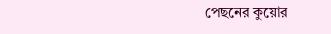পেছনের কুয়োর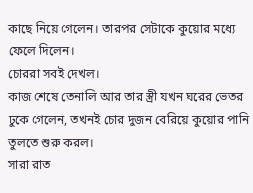কাছে নিয়ে গেলেন। তারপর সেটাকে কুয়োর মধ্যে ফেলে দিলেন।
চোররা সবই দেখল।
কাজ শেষে তেনালি আর তার স্ত্রী যখন ঘরের ভেতর ঢুকে গেলেন, তখনই চোর দুজন বেরিয়ে কুয়োর পানি তুলতে শুরু করল।
সারা রাত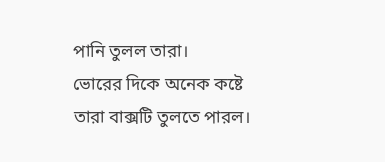পানি তুলল তারা।
ভোরের দিকে অনেক কষ্টে তারা বাক্সটি তুলতে পারল।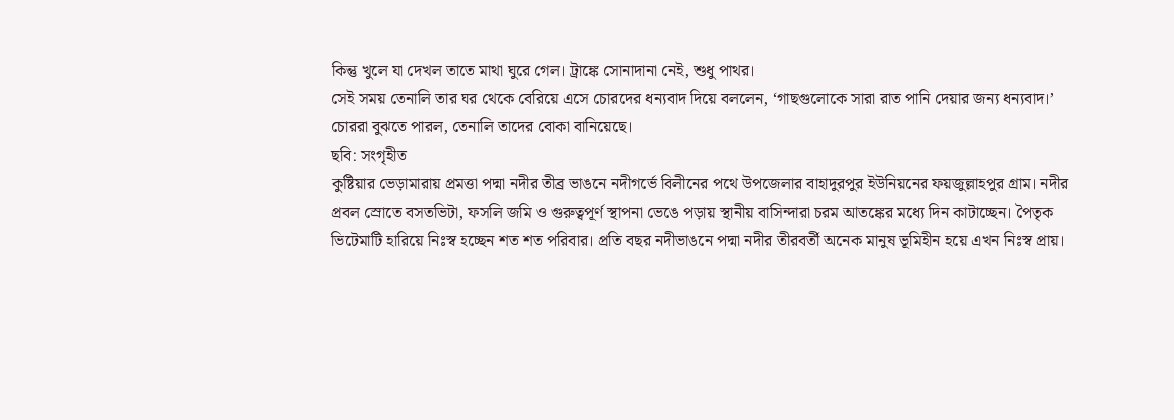কিন্তু খুলে যা দেখল তাতে মাথা ঘুরে গেল। ট্রাঙ্কে সোনাদানা নেই, শুধু পাথর।
সেই সময় তেনালি তার ঘর থেকে বেরিয়ে এসে চোরদের ধন্যবাদ দিয়ে বললেন, ‘গাছগুলোকে সারা রাত পানি দেয়ার জন্য ধন্যবাদ।’
চোররা বুঝতে পারল, তেনালি তাদের বোকা বানিয়েছে।
ছবি: সংগৃহীত
কুষ্টিয়ার ভেড়ামারায় প্রমত্তা পদ্মা নদীর তীব্র ভাঙনে নদীগর্ভে বিলীনের পথে উপজেলার বাহাদুরপুর ইউনিয়নের ফয়জুল্লাহপুর গ্রাম। নদীর প্রবল স্রোতে বসতভিটা, ফসলি জমি ও গুরুত্বপূর্ণ স্থাপনা ভেঙে পড়ায় স্থানীয় বাসিন্দারা চরম আতঙ্কের মধ্যে দিন কাটাচ্ছেন। পৈতৃক ভিটেমাটি হারিয়ে নিঃস্ব হচ্ছেন শত শত পরিবার। প্রতি বছর নদীভাঙনে পদ্মা নদীর তীরবর্তী অনেক মানুষ ভূমিহীন হয়ে এখন নিঃস্ব প্রায়।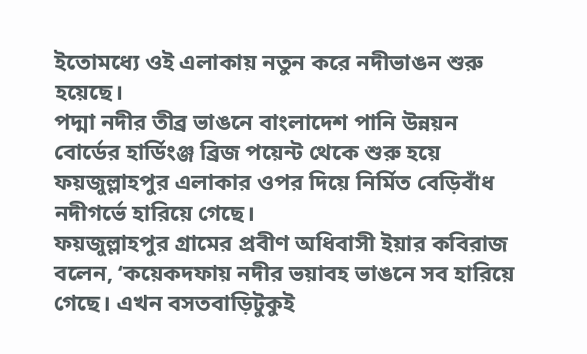ইতোমধ্যে ওই এলাকায় নতুন করে নদীভাঙন শুরু হয়েছে।
পদ্মা নদীর তীব্র ভাঙনে বাংলাদেশ পানি উন্নয়ন বোর্ডের হার্ডিংঞ্জ ব্রিজ পয়েন্ট থেকে শুরু হয়ে ফয়জুল্লাহপুর এলাকার ওপর দিয়ে নির্মিত বেড়িবাঁধ নদীগর্ভে হারিয়ে গেছে।
ফয়জুল্লাহপুর গ্রামের প্রবীণ অধিবাসী ইয়ার কবিরাজ বলেন, ‘কয়েকদফায় নদীর ভয়াবহ ভাঙনে সব হারিয়ে গেছে। এখন বসতবাড়িটুকুই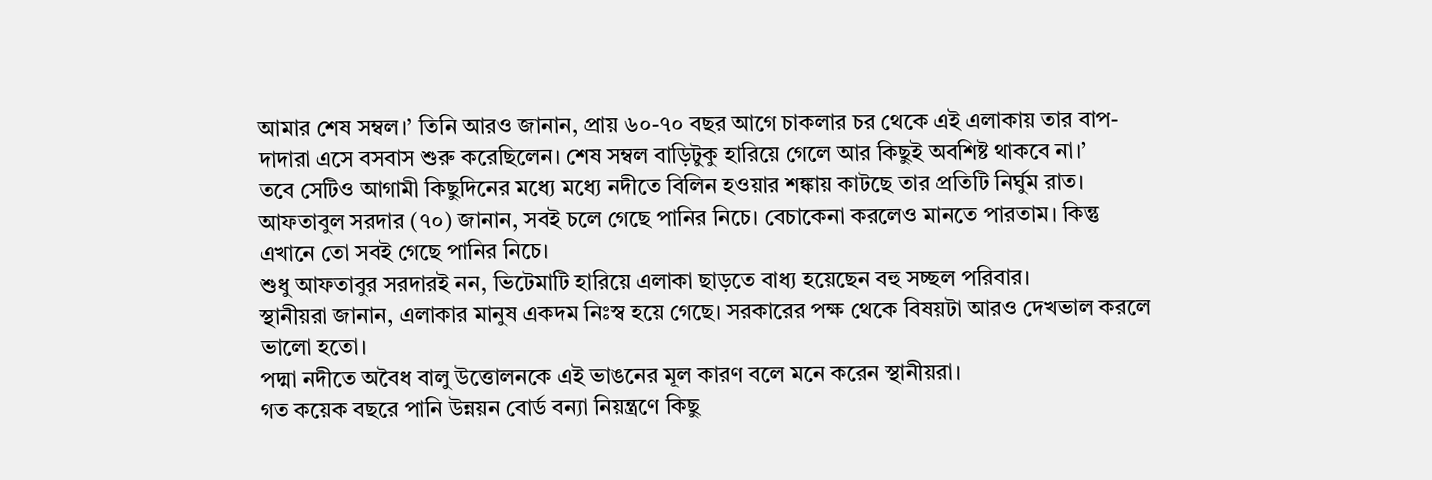আমার শেষ সম্বল।’ তিনি আরও জানান, প্রায় ৬০-৭০ বছর আগে চাকলার চর থেকে এই এলাকায় তার বাপ-দাদারা এসে বসবাস শুরু করেছিলেন। শেষ সম্বল বাড়িটুকু হারিয়ে গেলে আর কিছুই অবশিষ্ট থাকবে না।’
তবে সেটিও আগামী কিছুদিনের মধ্যে মধ্যে নদীতে বিলিন হওয়ার শঙ্কায় কাটছে তার প্রতিটি নির্ঘুম রাত।
আফতাবুল সরদার (৭০) জানান, সবই চলে গেছে পানির নিচে। বেচাকেনা করলেও মানতে পারতাম। কিন্তু এখানে তো সবই গেছে পানির নিচে।
শুধু আফতাবুর সরদারই নন, ভিটেমাটি হারিয়ে এলাকা ছাড়তে বাধ্য হয়েছেন বহু সচ্ছল পরিবার।
স্থানীয়রা জানান, এলাকার মানুষ একদম নিঃস্ব হয়ে গেছে। সরকারের পক্ষ থেকে বিষয়টা আরও দেখভাল করলে ভালো হতো।
পদ্মা নদীতে অবৈধ বালু উত্তোলনকে এই ভাঙনের মূল কারণ বলে মনে করেন স্থানীয়রা।
গত কয়েক বছরে পানি উন্নয়ন বোর্ড বন্যা নিয়ন্ত্রণে কিছু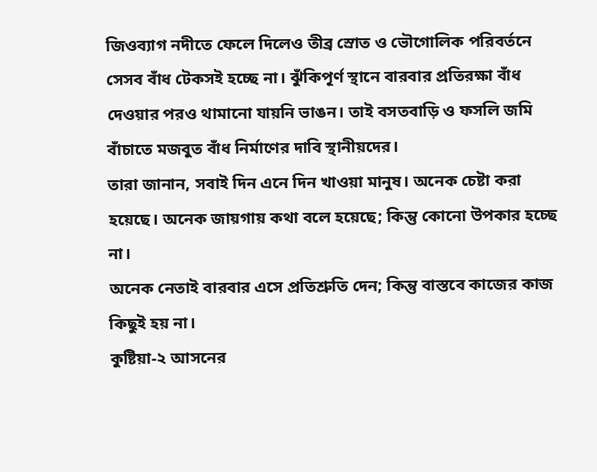জিওব্যাগ নদীতে ফেলে দিলেও তীব্র স্রোত ও ভৌগোলিক পরিবর্তনে সেসব বাঁধ টেকসই হচ্ছে না। ঝুঁকিপূর্ণ স্থানে বারবার প্রতিরক্ষা বাঁধ দেওয়ার পরও থামানো যায়নি ভাঙন। তাই বসতবাড়ি ও ফসলি জমি বাঁচাতে মজবুত বাঁধ নির্মাণের দাবি স্থানীয়দের।
তারা জানান, সবাই দিন এনে দিন খাওয়া মানুষ। অনেক চেষ্টা করা হয়েছে। অনেক জায়গায় কথা বলে হয়েছে; কিন্তু কোনো উপকার হচ্ছে না।
অনেক নেতাই বারবার এসে প্রতিশ্রুতি দেন; কিন্তু বাস্তবে কাজের কাজ কিছুই হয় না।
কুষ্টিয়া-২ আসনের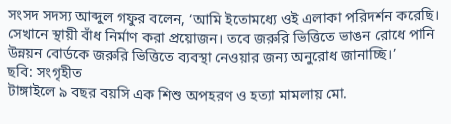সংসদ সদস্য আব্দুল গফুর বলেন, ‘আমি ইতোমধ্যে ওই এলাকা পরিদর্শন করেছি। সেখানে স্থায়ী বাঁধ নির্মাণ করা প্রয়োজন। তবে জরুরি ভিত্তিতে ভাঙন রোধে পানি উন্নয়ন বোর্ডকে জরুরি ভিত্তিতে ব্যবস্থা নেওয়ার জন্য অনুরোধ জানাচ্ছি।’
ছবি: সংগৃহীত
টাঙ্গাইলে ৯ বছর বয়সি এক শিশু অপহরণ ও হত্যা মামলায় মো.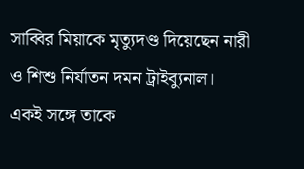সাব্বির মিয়াকে মৃত্যুদণ্ড দিয়েছেন নারী ও শিশু নির্যাতন দমন ট্রাইব্যুনাল। একই সঙ্গে তাকে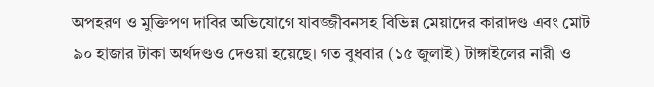অপহরণ ও মুক্তিপণ দাবির অভিযোগে যাবজ্জীবনসহ বিভিন্ন মেয়াদের কারাদণ্ড এবং মোট ৯০ হাজার টাকা অর্থদণ্ডও দেওয়া হয়েছে। গত বুধবার (১৫ জুলাই) টাঙ্গাইলের নারী ও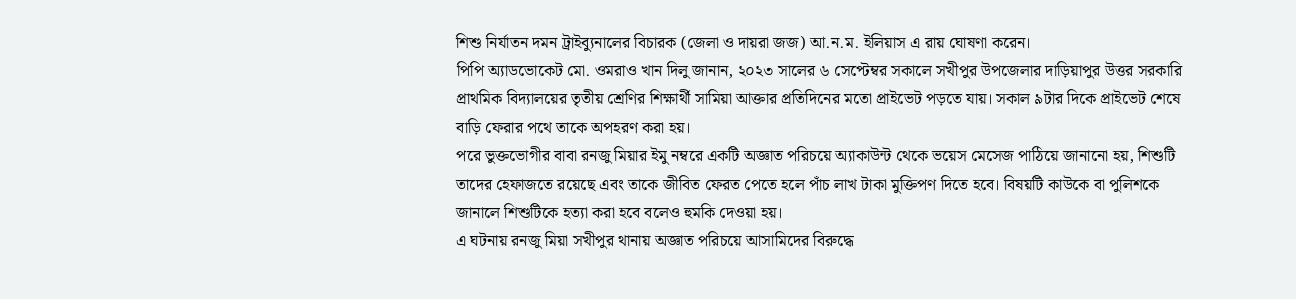শিশু নির্যাতন দমন ট্রাইব্যুনালের বিচারক (জেলা ও দায়রা জজ) আ.ন.ম. ইলিয়াস এ রায় ঘোষণা করেন।
পিপি অ্যাডভোকেট মো. ওমরাও খান দিলু জানান, ২০২৩ সালের ৬ সেপ্টেম্বর সকালে সখীপুর উপজেলার দাড়িয়াপুর উত্তর সরকারি প্রাথমিক বিদ্যালয়ের তৃতীয় শ্রেণির শিক্ষার্থী সামিয়া আক্তার প্রতিদিনের মতো প্রাইভেট পড়তে যায়। সকাল ৯টার দিকে প্রাইভেট শেষে বাড়ি ফেরার পথে তাকে অপহরণ করা হয়।
পরে ভুক্তভোগীর বাবা রনজু মিয়ার ইমু নম্বরে একটি অজ্ঞাত পরিচয়ে অ্যাকাউন্ট থেকে ভয়েস মেসেজ পাঠিয়ে জানানো হয়, শিশুটি তাদের হেফাজতে রয়েছে এবং তাকে জীবিত ফেরত পেতে হলে পাঁচ লাখ টাকা মুক্তিপণ দিতে হবে। বিষয়টি কাউকে বা পুলিশকে জানালে শিশুটিকে হত্যা করা হবে বলেও হুমকি দেওয়া হয়।
এ ঘটনায় রনজু মিয়া সখীপুর থানায় অজ্ঞাত পরিচয়ে আসামিদের বিরুদ্ধে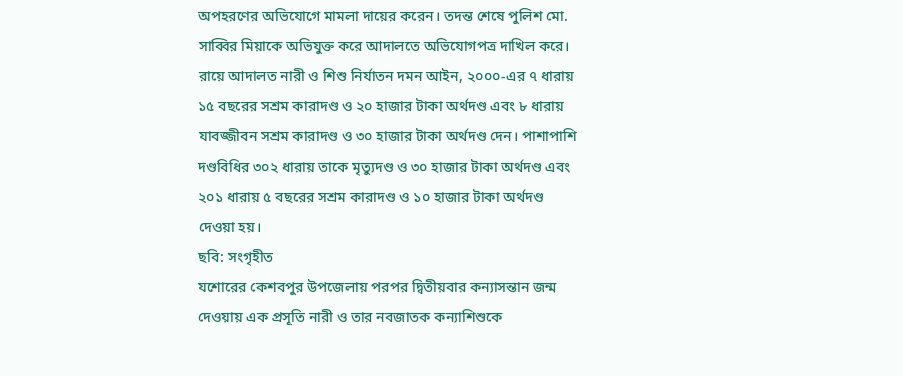অপহরণের অভিযোগে মামলা দায়ের করেন। তদন্ত শেষে পুলিশ মো. সাব্বির মিয়াকে অভিযুক্ত করে আদালতে অভিযোগপত্র দাখিল করে।
রায়ে আদালত নারী ও শিশু নির্যাতন দমন আইন, ২০০০-এর ৭ ধারায় ১৫ বছরের সশ্রম কারাদণ্ড ও ২০ হাজার টাকা অর্থদণ্ড এবং ৮ ধারায় যাবজ্জীবন সশ্রম কারাদণ্ড ও ৩০ হাজার টাকা অর্থদণ্ড দেন। পাশাপাশি দণ্ডবিধির ৩০২ ধারায় তাকে মৃত্যুদণ্ড ও ৩০ হাজার টাকা অর্থদণ্ড এবং ২০১ ধারায় ৫ বছরের সশ্রম কারাদণ্ড ও ১০ হাজার টাকা অর্থদণ্ড দেওয়া হয়।
ছবি: সংগৃহীত
যশোরের কেশবপুর উপজেলায় পরপর দ্বিতীয়বার কন্যাসন্তান জন্ম দেওয়ায় এক প্রসূতি নারী ও তার নবজাতক কন্যাশিশুকে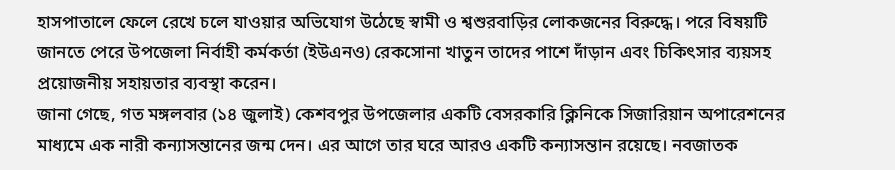হাসপাতালে ফেলে রেখে চলে যাওয়ার অভিযোগ উঠেছে স্বামী ও শ্বশুরবাড়ির লোকজনের বিরুদ্ধে। পরে বিষয়টি জানতে পেরে উপজেলা নির্বাহী কর্মকর্তা (ইউএনও) রেকসোনা খাতুন তাদের পাশে দাঁড়ান এবং চিকিৎসার ব্যয়সহ প্রয়োজনীয় সহায়তার ব্যবস্থা করেন।
জানা গেছে, গত মঙ্গলবার (১৪ জুলাই) কেশবপুর উপজেলার একটি বেসরকারি ক্লিনিকে সিজারিয়ান অপারেশনের মাধ্যমে এক নারী কন্যাসন্তানের জন্ম দেন। এর আগে তার ঘরে আরও একটি কন্যাসন্তান রয়েছে। নবজাতক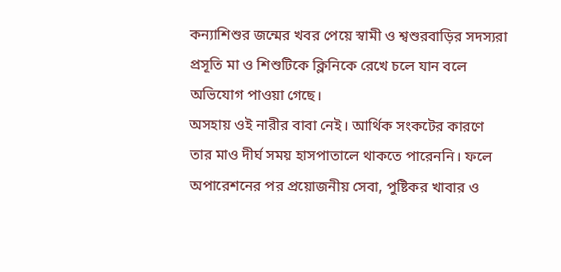কন্যাশিশুর জন্মের খবর পেয়ে স্বামী ও শ্বশুরবাড়ির সদস্যরা প্রসূতি মা ও শিশুটিকে ক্লিনিকে রেখে চলে যান বলে অভিযোগ পাওয়া গেছে।
অসহায় ওই নারীর বাবা নেই। আর্থিক সংকটের কারণে তার মাও দীর্ঘ সময় হাসপাতালে থাকতে পারেননি। ফলে অপারেশনের পর প্রয়োজনীয় সেবা, পুষ্টিকর খাবার ও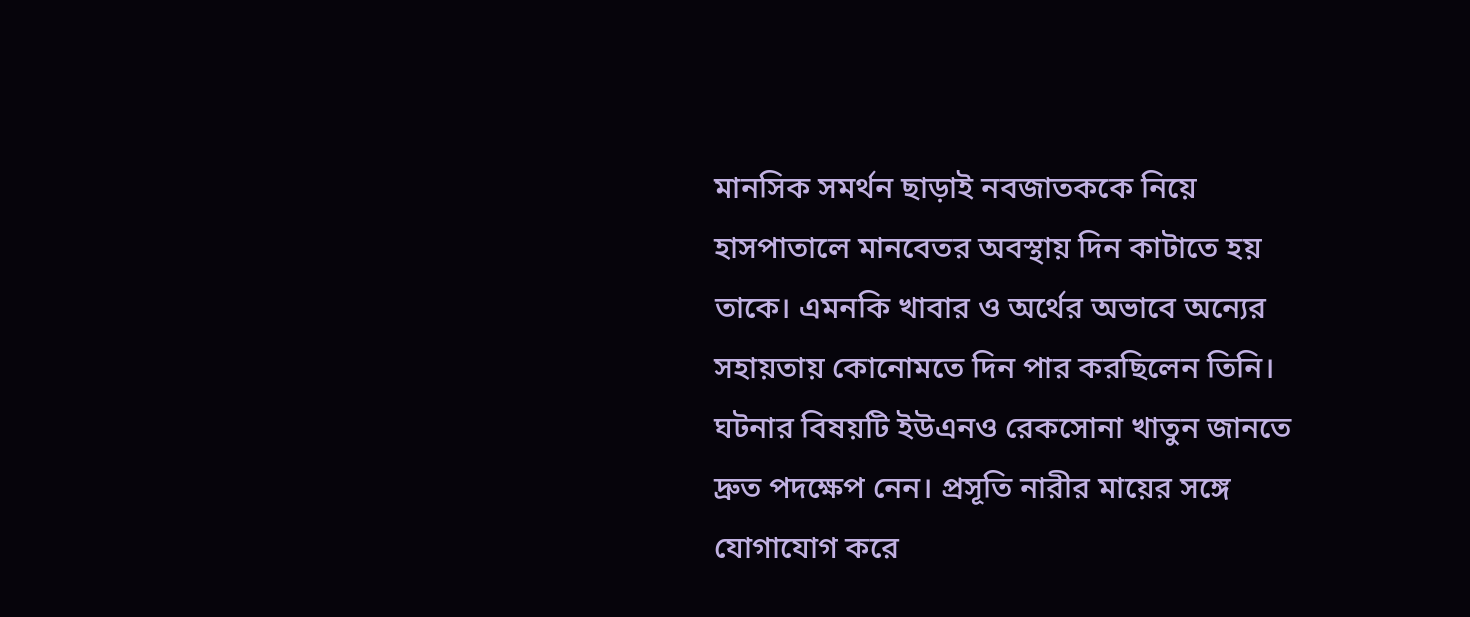মানসিক সমর্থন ছাড়াই নবজাতককে নিয়ে হাসপাতালে মানবেতর অবস্থায় দিন কাটাতে হয় তাকে। এমনকি খাবার ও অর্থের অভাবে অন্যের সহায়তায় কোনোমতে দিন পার করছিলেন তিনি।
ঘটনার বিষয়টি ইউএনও রেকসোনা খাতুন জানতে দ্রুত পদক্ষেপ নেন। প্রসূতি নারীর মায়ের সঙ্গে যোগাযোগ করে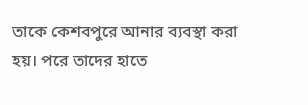তাকে কেশবপুরে আনার ব্যবস্থা করা হয়। পরে তাদের হাতে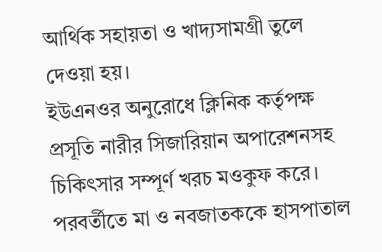আর্থিক সহায়তা ও খাদ্যসামগ্রী তুলে দেওয়া হয়।
ইউএনওর অনুরোধে ক্লিনিক কর্তৃপক্ষ প্রসূতি নারীর সিজারিয়ান অপারেশনসহ চিকিৎসার সম্পূর্ণ খরচ মওকুফ করে। পরবর্তীতে মা ও নবজাতককে হাসপাতাল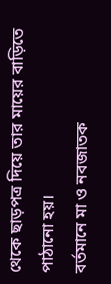থেকে ছাড়পত্র দিয়ে তার মায়ের বাড়িতে পাঠানো হয়।
বর্তমানে মা ও নবজাতক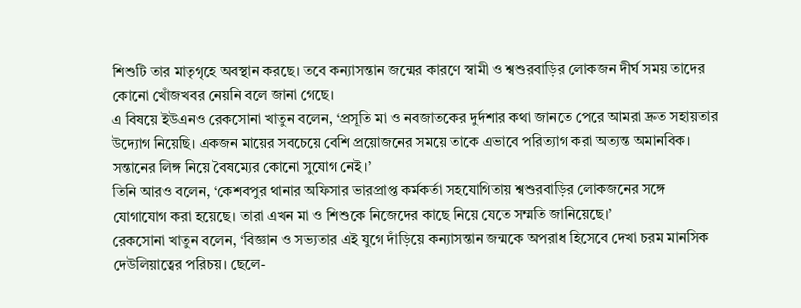শিশুটি তার মাতৃগৃহে অবস্থান করছে। তবে কন্যাসন্তান জন্মের কারণে স্বামী ও শ্বশুরবাড়ির লোকজন দীর্ঘ সময় তাদের কোনো খোঁজখবর নেয়নি বলে জানা গেছে।
এ বিষয়ে ইউএনও রেকসোনা খাতুন বলেন, ‘প্রসূতি মা ও নবজাতকের দুর্দশার কথা জানতে পেরে আমরা দ্রুত সহায়তার উদ্যোগ নিয়েছি। একজন মায়ের সবচেয়ে বেশি প্রয়োজনের সময়ে তাকে এভাবে পরিত্যাগ করা অত্যন্ত অমানবিক। সন্তানের লিঙ্গ নিয়ে বৈষম্যের কোনো সুযোগ নেই।’
তিনি আরও বলেন, ‘কেশবপুর থানার অফিসার ভারপ্রাপ্ত কর্মকর্তা সহযোগিতায় শ্বশুরবাড়ির লোকজনের সঙ্গে যোগাযোগ করা হয়েছে। তারা এখন মা ও শিশুকে নিজেদের কাছে নিয়ে যেতে সম্মতি জানিয়েছে।’
রেকসোনা খাতুন বলেন, ‘বিজ্ঞান ও সভ্যতার এই যুগে দাঁড়িয়ে কন্যাসন্তান জন্মকে অপরাধ হিসেবে দেখা চরম মানসিক দেউলিয়াত্বের পরিচয়। ছেলে-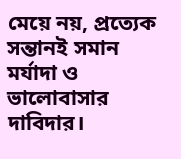মেয়ে নয়, প্রত্যেক সন্তানই সমান মর্যাদা ও ভালোবাসার দাবিদার।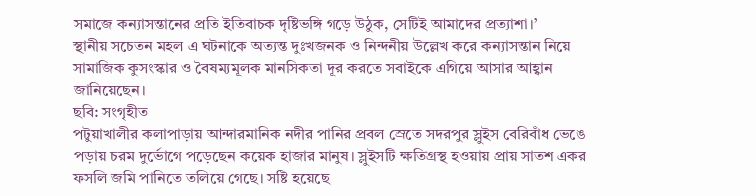সমাজে কন্যাসন্তানের প্রতি ইতিবাচক দৃষ্টিভঙ্গি গড়ে উঠুক, সেটিই আমাদের প্রত্যাশা।’
স্থানীয় সচেতন মহল এ ঘটনাকে অত্যন্ত দুঃখজনক ও নিন্দনীয় উল্লেখ করে কন্যাসন্তান নিয়ে সামাজিক কুসংস্কার ও বৈষম্যমূলক মানসিকতা দূর করতে সবাইকে এগিয়ে আসার আহ্বান জানিয়েছেন।
ছবি: সংগৃহীত
পটুয়াখালীর কলাপাড়ায় আন্দারমানিক নদীর পানির প্রবল স্রেতে সদরপুর স্লুইস বেরিবাঁধ ভেঙে পড়ায় চরম দুর্ভোগে পড়েছেন কয়েক হাজার মানুষ। স্লুইসটি ক্ষতিগ্রস্থ হওয়ায় প্রায় সাতশ একর ফসলি জমি পানিতে তলিয়ে গেছে। সষ্টি হয়েছে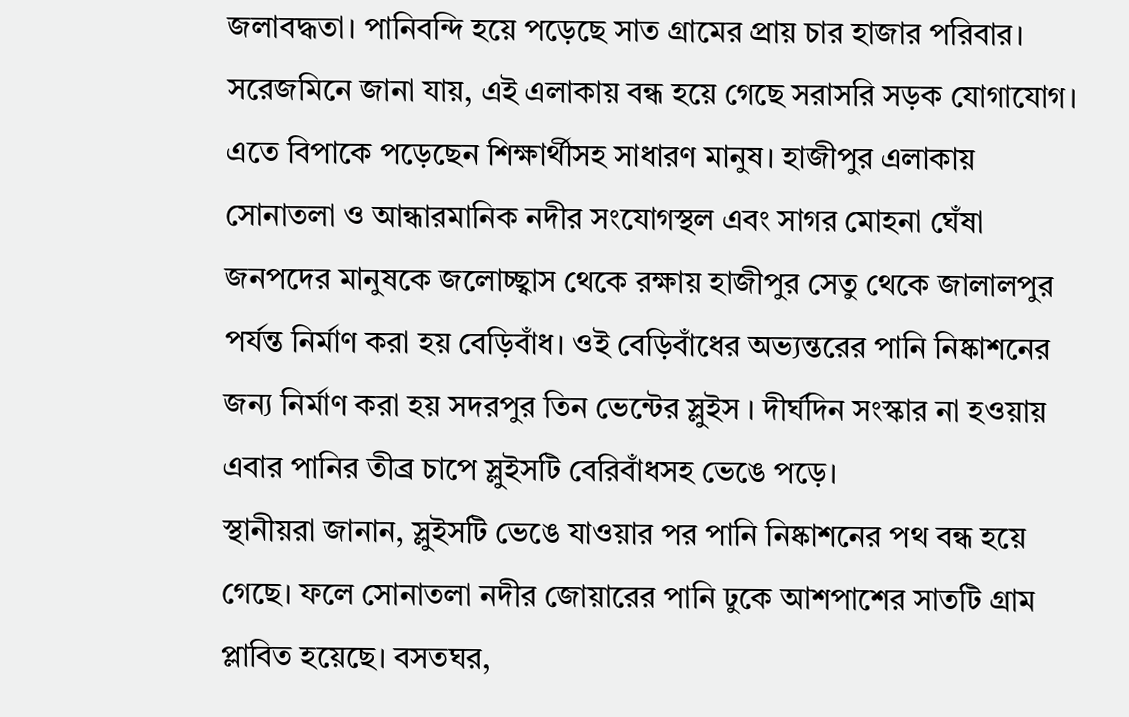জলাবদ্ধতা। পানিবন্দি হয়ে পড়েছে সাত গ্রামের প্রায় চার হাজার পরিবার।
সরেজমিনে জানা যায়, এই এলাকায় বন্ধ হয়ে গেছে সরাসরি সড়ক যোগাযোগ। এতে বিপাকে পড়েছেন শিক্ষার্থীসহ সাধারণ মানুষ। হাজীপুর এলাকায় সোনাতলা ও আন্ধারমানিক নদীর সংযোগস্থল এবং সাগর মোহনা ঘেঁষা জনপদের মানুষকে জলোচ্ছ্বাস থেকে রক্ষায় হাজীপুর সেতু থেকে জালালপুর পর্যন্ত নির্মাণ করা হয় বেড়িবাঁধ। ওই বেড়িবাঁধের অভ্যন্তরের পানি নিষ্কাশনের জন্য নির্মাণ করা হয় সদরপুর তিন ভেন্টের স্লুইস । দীর্ঘদিন সংস্কার না হওয়ায় এবার পানির তীব্র চাপে স্লুইসটি বেরিবাঁধসহ ভেঙে পড়ে।
স্থানীয়রা জানান, স্লুইসটি ভেঙে যাওয়ার পর পানি নিষ্কাশনের পথ বন্ধ হয়ে গেছে। ফলে সোনাতলা নদীর জোয়ারের পানি ঢুকে আশপাশের সাতটি গ্রাম প্লাবিত হয়েছে। বসতঘর,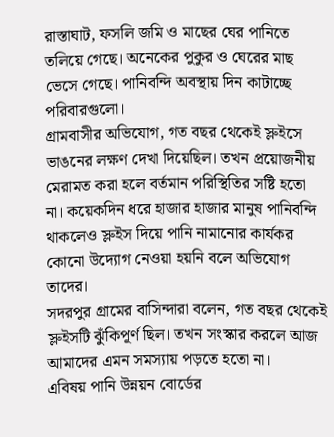রাস্তাঘাট, ফসলি জমি ও মাছের ঘের পানিতে তলিয়ে গেছে। অনেকের পুকুর ও ঘেরের মাছ ভেসে গেছে। পানিবন্দি অবস্থায় দিন কাটাচ্ছে পরিবারগুলো।
গ্রামবাসীর অভিযোগ, গত বছর থেকেই স্লুইসে ভাঙনের লক্ষণ দেখা দিয়েছিল। তখন প্রয়োজনীয় মেরামত করা হলে বর্তমান পরিস্থিতির সষ্টি হতো না। কয়েকদিন ধরে হাজার হাজার মানুষ পানিবন্দি থাকলেও স্লুইস দিয়ে পানি নামানোর কার্যকর কোনো উদ্যোগ নেওয়া হয়নি বলে অভিযোগ তাদের।
সদরপুর গ্রামের বাসিন্দারা বলেন, গত বছর থেকেই স্লুইসটি ঝুঁকিপূর্ণ ছিল। তখন সংস্কার করলে আজ আমাদের এমন সমস্যায় পড়তে হতো না।
এবিষয় পানি উন্নয়ন বোর্ডের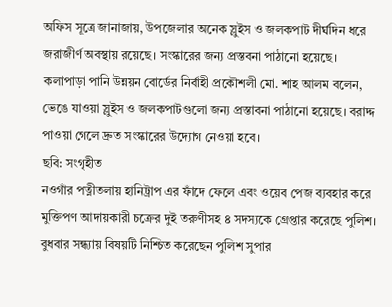অফিস সূত্রে জানাজায়, উপজেলার অনেক স্লুইস ও জলকপাট দীর্ঘদিন ধরে জরাজীর্ণ অবস্থায় রয়েছে। সংস্কারের জন্য প্রস্তবনা পাঠানো হয়েছে।
কলাপাড়া পানি উন্নয়ন বোর্ডের নির্বাহী প্রকৌশলী মো. শাহ আলম বলেন, ভেঙে যাওয়া স্লুইস ও জলকপাটগুলো জন্য প্রস্তাবনা পাঠানো হয়েছে। বরাদ্দ পাওয়া গেলে দ্রুত সংস্কারের উদ্যোগ নেওয়া হবে।
ছবি: সংগৃহীত
নওগাঁর পত্নীতলায় হানিট্রাপ এর ফাঁদে ফেলে এবং ওয়েব পেজ ব্যবহার করে মুক্তিপণ আদায়কারী চক্রের দুই তরুণীসহ ৪ সদস্যকে গ্রেপ্তার করেছে পুলিশ। বুধবার সন্ধ্যায় বিষয়টি নিশ্চিত করেছেন পুলিশ সুপার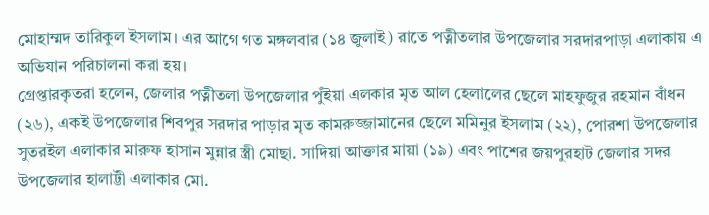মোহাম্মদ তারিকুল ইসলাম। এর আগে গত মঙ্গলবার (১৪ জুলাই) রাতে পত্নীতলার উপজেলার সরদারপাড়া এলাকায় এ অভিযান পরিচালনা করা হয়।
গ্রেপ্তারকৃতরা হলেন, জেলার পত্নীতলা উপজেলার পুঁইয়া এলকার মৃত আল হেলালের ছেলে মাহফুজুর রহমান বাঁধন (২৬), একই উপজেলার শিবপুর সরদার পাড়ার মৃত কামরুজ্জামানের ছেলে মমিনুর ইসলাম (২২), পোরশা উপজেলার সুতরইল এলাকার মারুফ হাসান মুন্নার স্ত্রী মোছা. সাদিয়া আক্তার মায়া (১৯) এবং পাশের জয়পুরহাট জেলার সদর উপজেলার হালাট্টী এলাকার মো.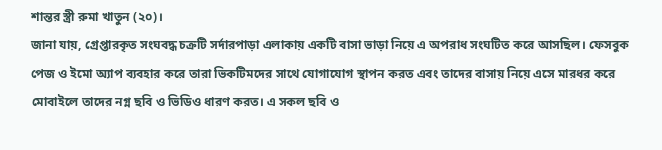শান্তর স্ত্রী রুমা খাতুন (২০)।
জানা যায়, গ্রেপ্তারকৃত সংঘবদ্ধ চক্রটি সর্দারপাড়া এলাকায় একটি বাসা ভাড়া নিয়ে এ অপরাধ সংঘটিত করে আসছিল। ফেসবুক পেজ ও ইমো অ্যাপ ব্যবহার করে তারা ভিকটিমদের সাথে যোগাযোগ স্থাপন করত এবং তাদের বাসায় নিয়ে এসে মারধর করে মোবাইলে তাদের নগ্ন ছবি ও ভিডিও ধারণ করত। এ সকল ছবি ও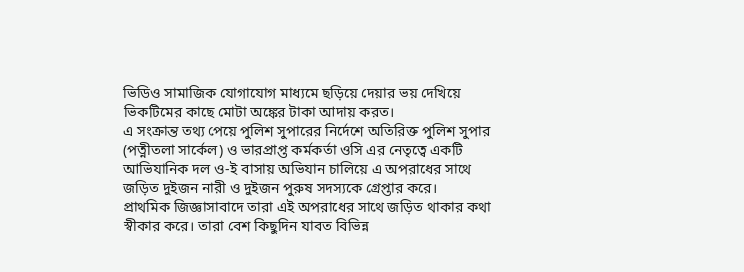ভিডিও সামাজিক যোগাযোগ মাধ্যমে ছড়িয়ে দেয়ার ভয় দেখিয়ে ভিকটিমের কাছে মোটা অঙ্কের টাকা আদায় করত।
এ সংক্রান্ত তথ্য পেয়ে পুলিশ সুপারের নির্দেশে অতিরিক্ত পুলিশ সুপার (পত্নীতলা সার্কেল) ও ভারপ্রাপ্ত কর্মকর্তা ওসি এর নেতৃত্বে একটি আভিযানিক দল ও-ই বাসায় অভিযান চালিয়ে এ অপরাধের সাথে জড়িত দুইজন নারী ও দুইজন পুরুষ সদস্যকে গ্রেপ্তার করে।
প্রাথমিক জিজ্ঞাসাবাদে তারা এই অপরাধের সাথে জড়িত থাকার কথা স্বীকার করে। তারা বেশ কিছুদিন যাবত বিভিন্ন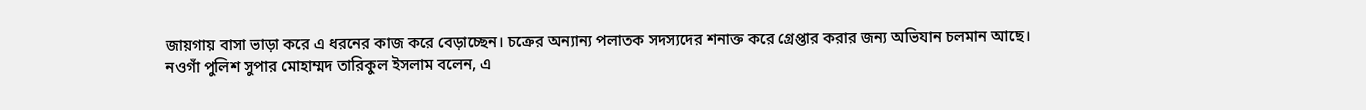জায়গায় বাসা ভাড়া করে এ ধরনের কাজ করে বেড়াচ্ছেন। চক্রের অন্যান্য পলাতক সদস্যদের শনাক্ত করে গ্রেপ্তার করার জন্য অভিযান চলমান আছে।
নওগাঁ পুলিশ সুপার মোহাম্মদ তারিকুল ইসলাম বলেন, এ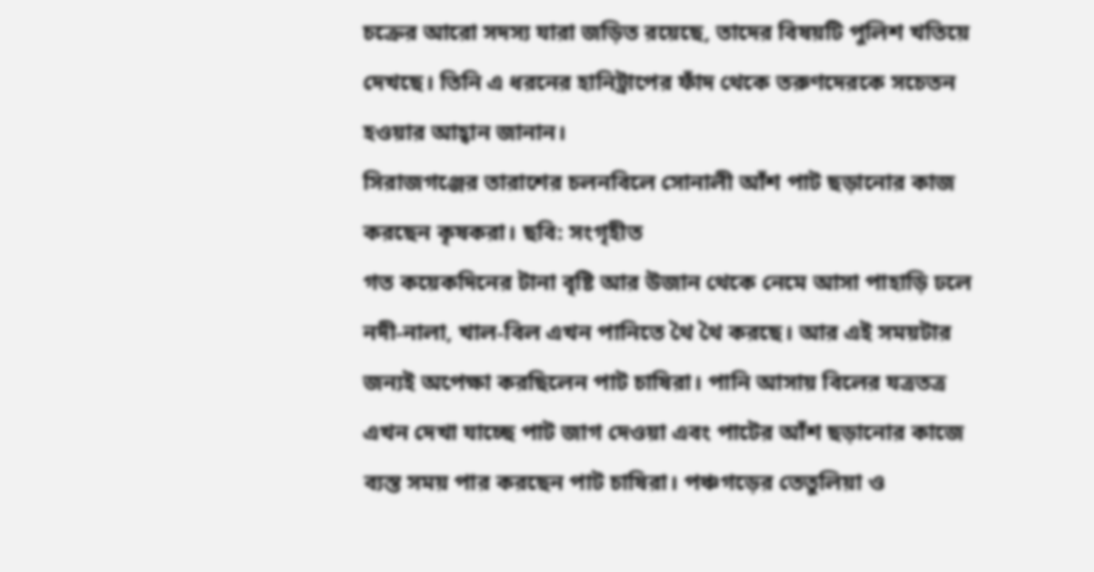চক্রের আরো সদস্য যারা জড়িত রয়েছে, তাদের বিষয়টি পুলিশ খতিয়ে দেখছে। তিনি এ ধরনের হানিট্রাপের ফাঁদ থেকে তরুণদেরকে সচেতন হওয়ার আহ্বান জানান।
সিরাজগঞ্জের তারাশের চলনবিলে সোনালী আঁশ পাট ছড়ানোর কাজ করছেন কৃষকরা। ছবি: সংগৃহীত
গত কয়েকদিনের টানা বৃষ্টি আর উজান থেকে নেমে আসা পাহাড়ি ঢলে নদী-নালা, খাল-বিল এখন পানিতে থৈ থৈ করছে। আর এই সময়টার জন্যই অপেক্ষা করছিলেন পাট চাষিরা। পানি আসায় বিলের যত্রতত্র এখন দেখা যাচ্ছে পাট জাগ দেওয়া এবং পাটের আঁশ ছড়ানোর কাজে ব্যস্ত সময় পার করছেন পাট চাষিরা। পঞ্চগড়ের তেতুলিয়া ও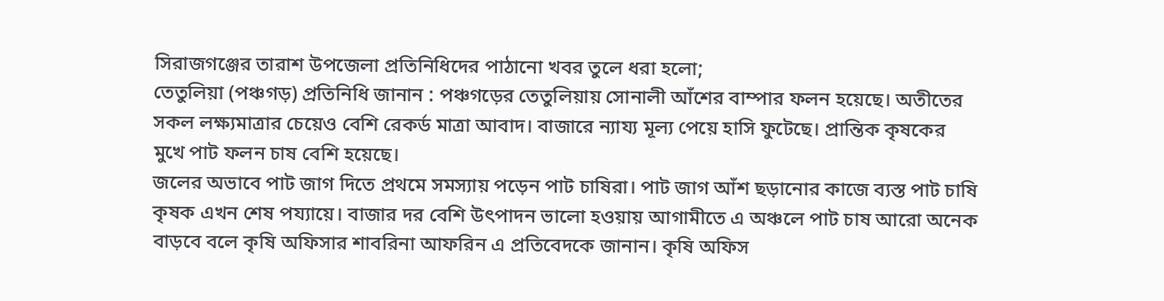সিরাজগঞ্জের তারাশ উপজেলা প্রতিনিধিদের পাঠানো খবর তুলে ধরা হলো;
তেতুলিয়া (পঞ্চগড়) প্রতিনিধি জানান : পঞ্চগড়ের তেতুলিয়ায় সোনালী আঁশের বাম্পার ফলন হয়েছে। অতীতের সকল লক্ষ্যমাত্রার চেয়েও বেশি রেকর্ড মাত্রা আবাদ। বাজারে ন্যায্য মূল্য পেয়ে হাসি ফুটেছে। প্রান্তিক কৃষকের মুখে পাট ফলন চাষ বেশি হয়েছে।
জলের অভাবে পাট জাগ দিতে প্রথমে সমস্যায় পড়েন পাট চাষিরা। পাট জাগ আঁশ ছড়ানোর কাজে ব্যস্ত পাট চাষি কৃষক এখন শেষ পয্যায়ে। বাজার দর বেশি উৎপাদন ভালো হওয়ায় আগামীতে এ অঞ্চলে পাট চাষ আরো অনেক বাড়বে বলে কৃষি অফিসার শাবরিনা আফরিন এ প্রতিবেদকে জানান। কৃষি অফিস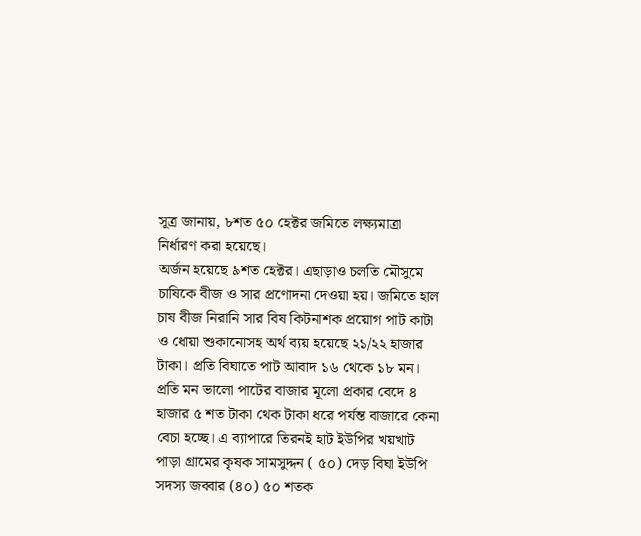সূত্র জানায়, ৮শত ৫০ হেক্টর জমিতে লক্ষ্যমাত্রা নির্ধারণ করা হয়েছে।
অর্জন হয়েছে ৯শত হেক্টর। এছাড়াও চলতি মৌসুমে চাষিকে বীজ ও সার প্রণোদনা দেওয়া হয়। জমিতে হাল চাষ বীজ নিরানি সার বিষ কিটনাশক প্রয়োগ পাট কাটা ও ধোয়া শুকানোসহ অর্থ ব্যয় হয়েছে ২১/২২ হাজার টাকা। প্রতি বিঘাতে পাট আবাদ ১৬ থেকে ১৮ মন। প্রতি মন ভালো পাটের বাজার মূলো প্রকার বেদে ৪ হাজার ৫ শত টাকা থেক টাকা ধরে পর্যন্ত বাজারে কেনা বেচা হচ্ছে। এ ব্যাপারে তিরনই হাট ইউপির খয়খাট পাড়া গ্রামের কৃষক সামসুদ্দন ( ৫০) দেড় বিঘা ইউপি সদস্য জব্বার (৪০) ৫০ শতক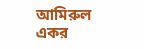আমিরুল একর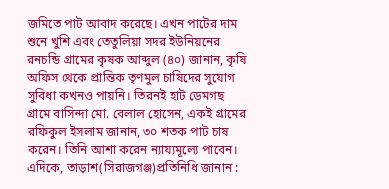জমিতে পাট আবাদ করেছে। এখন পাটের দাম শুনে খুশি এবং তেতুলিয়া সদর ইউনিয়নের রনচন্ডি গ্রামের কৃষক আব্দুল (৪০) জানান, কৃষি অফিস থেকে প্রান্তিক তৃণমুল চাষিদের সুযোগ সুবিধা কখনও পায়নি। তিরনই হাট ডেমগছ গ্রামে বাসিন্দা মো. বেলাল হোসেন, একই গ্রামের রফিকুল ইসলাম জানান, ৩০ শতক পাট চাষ করেন। তিনি আশা করেন ন্যায্যমূল্যে পাবেন।
এদিকে, তাড়াশ(সিরাজগঞ্জ)প্রতিনিধি জানান :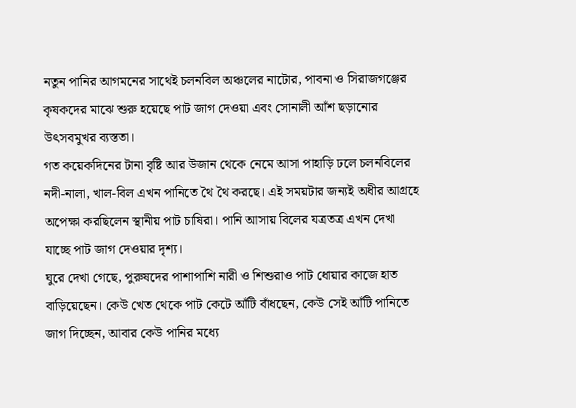নতুন পানির আগমনের সাথেই চলনবিল অঞ্চলের নাটোর, পাবনা ও সিরাজগঞ্জের কৃষকদের মাঝে শুরু হয়েছে পাট জাগ দেওয়া এবং সোনালী আঁশ ছড়ানোর উৎসবমুখর ব্যস্ততা।
গত কয়েকদিনের টানা বৃষ্টি আর উজান থেকে নেমে আসা পাহাড়ি ঢলে চলনবিলের নদী-নালা, খাল-বিল এখন পানিতে থৈ থৈ করছে। এই সময়টার জন্যই অধীর আগ্রহে অপেক্ষা করছিলেন স্থানীয় পাট চাষিরা। পানি আসায় বিলের যত্রতত্র এখন দেখা যাচ্ছে পাট জাগ দেওয়ার দৃশ্য।
ঘুরে দেখা গেছে, পুরুষদের পাশাপাশি নারী ও শিশুরাও পাট ধোয়ার কাজে হাত বাড়িয়েছেন। কেউ খেত থেকে পাট কেটে আঁটি বাঁধছেন, কেউ সেই আঁটি পানিতে জাগ দিচ্ছেন, আবার কেউ পানির মধ্যে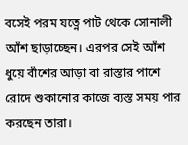বসেই পরম যত্নে পাট থেকে সোনালী আঁশ ছাড়াচ্ছেন। এরপর সেই আঁশ ধুয়ে বাঁশের আড়া বা রাস্তার পাশে রোদে শুকানোর কাজে ব্যস্ত সময় পার করছেন তারা।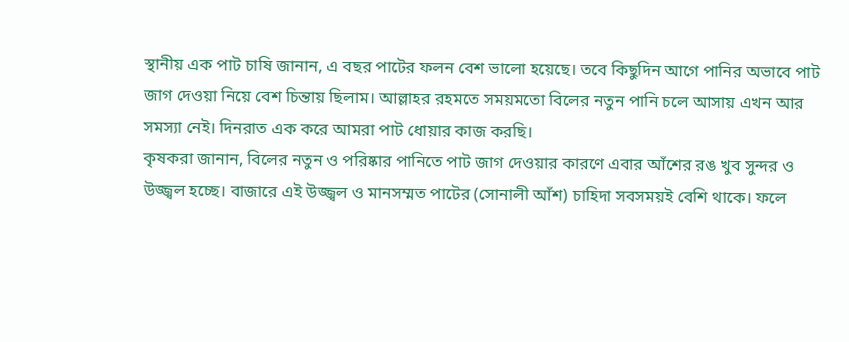স্থানীয় এক পাট চাষি জানান, এ বছর পাটের ফলন বেশ ভালো হয়েছে। তবে কিছুদিন আগে পানির অভাবে পাট জাগ দেওয়া নিয়ে বেশ চিন্তায় ছিলাম। আল্লাহর রহমতে সময়মতো বিলের নতুন পানি চলে আসায় এখন আর সমস্যা নেই। দিনরাত এক করে আমরা পাট ধোয়ার কাজ করছি।
কৃষকরা জানান, বিলের নতুন ও পরিষ্কার পানিতে পাট জাগ দেওয়ার কারণে এবার আঁশের রঙ খুব সুন্দর ও উজ্জ্বল হচ্ছে। বাজারে এই উজ্জ্বল ও মানসম্মত পাটের (সোনালী আঁশ) চাহিদা সবসময়ই বেশি থাকে। ফলে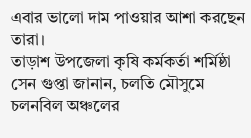এবার ভালো দাম পাওয়ার আশা করছেন তারা।
তাড়াশ উপজেলা কৃষি কর্মকর্তা শর্মিষ্ঠা সেন গুপ্তা জানান, চলতি মৌসুমে চলনবিল অঞ্চলের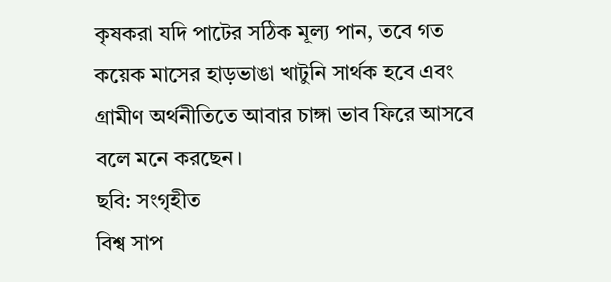কৃষকরা যদি পাটের সঠিক মূল্য পান, তবে গত কয়েক মাসের হাড়ভাঙা খাটুনি সার্থক হবে এবং গ্রামীণ অর্থনীতিতে আবার চাঙ্গা ভাব ফিরে আসবে বলে মনে করছেন।
ছবি: সংগৃহীত
বিশ্ব সাপ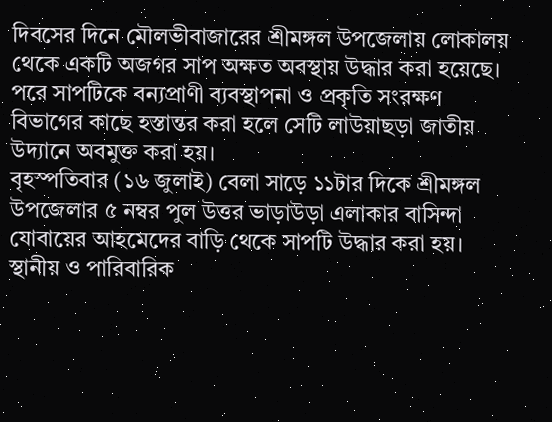দিবসের দিনে মৌলভীবাজারের শ্রীমঙ্গল উপজেলায় লোকালয় থেকে একটি অজগর সাপ অক্ষত অবস্থায় উদ্ধার করা হয়েছে। পরে সাপটিকে বন্যপ্রাণী ব্যবস্থাপনা ও প্রকৃতি সংরক্ষণ বিভাগের কাছে হস্তান্তর করা হলে সেটি লাউয়াছড়া জাতীয় উদ্যানে অবমুক্ত করা হয়।
বৃহস্পতিবার (১৬ জুলাই) বেলা সাড়ে ১১টার দিকে শ্রীমঙ্গল উপজেলার ৫ নম্বর পুল উত্তর ভাড়াউড়া এলাকার বাসিন্দা যোবায়ের আহমেদের বাড়ি থেকে সাপটি উদ্ধার করা হয়।
স্থানীয় ও পারিবারিক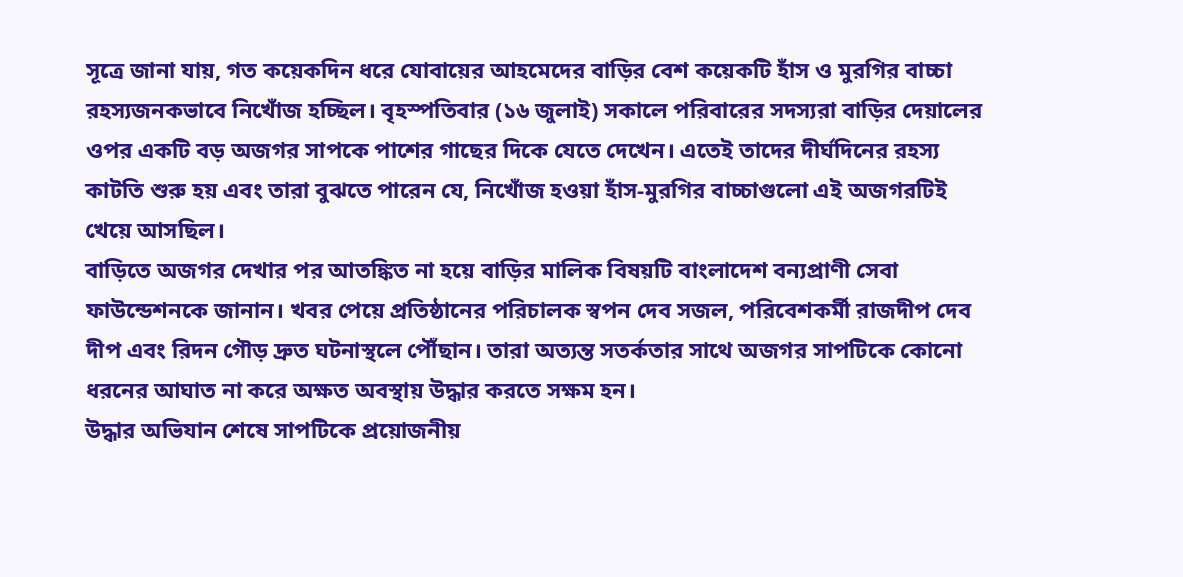সূত্রে জানা যায়, গত কয়েকদিন ধরে যোবায়ের আহমেদের বাড়ির বেশ কয়েকটি হাঁস ও মুরগির বাচ্চা রহস্যজনকভাবে নিখোঁজ হচ্ছিল। বৃহস্পতিবার (১৬ জুলাই) সকালে পরিবারের সদস্যরা বাড়ির দেয়ালের ওপর একটি বড় অজগর সাপকে পাশের গাছের দিকে যেতে দেখেন। এতেই তাদের দীর্ঘদিনের রহস্য কাটতি শুরু হয় এবং তারা বুঝতে পারেন যে, নিখোঁজ হওয়া হাঁস-মুরগির বাচ্চাগুলো এই অজগরটিই খেয়ে আসছিল।
বাড়িতে অজগর দেখার পর আতঙ্কিত না হয়ে বাড়ির মালিক বিষয়টি বাংলাদেশ বন্যপ্রাণী সেবা ফাউন্ডেশনকে জানান। খবর পেয়ে প্রতিষ্ঠানের পরিচালক স্বপন দেব সজল, পরিবেশকর্মী রাজদীপ দেব দীপ এবং রিদন গৌড় দ্রুত ঘটনাস্থলে পৌঁছান। তারা অত্যন্ত সতর্কতার সাথে অজগর সাপটিকে কোনো ধরনের আঘাত না করে অক্ষত অবস্থায় উদ্ধার করতে সক্ষম হন।
উদ্ধার অভিযান শেষে সাপটিকে প্রয়োজনীয়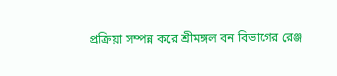প্রক্রিয়া সম্পন্ন করে শ্রীমঙ্গল বন বিভাগের রেঞ্জ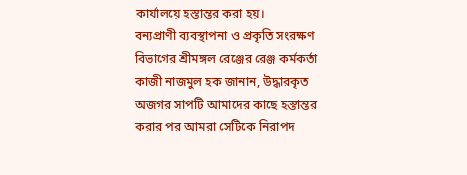কার্যালয়ে হস্তান্তর করা হয়।
বন্যপ্রাণী ব্যবস্থাপনা ও প্রকৃতি সংরক্ষণ বিভাগের শ্রীমঙ্গল রেঞ্জের রেঞ্জ কর্মকর্তা কাজী নাজমুল হক জানান, উদ্ধারকৃত অজগর সাপটি আমাদের কাছে হস্তান্তর করার পর আমরা সেটিকে নিরাপদ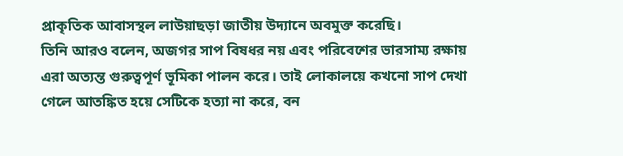প্রাকৃতিক আবাসস্থল লাউয়াছড়া জাতীয় উদ্যানে অবমুক্ত করেছি।
তিনি আরও বলেন, অজগর সাপ বিষধর নয় এবং পরিবেশের ভারসাম্য রক্ষায় এরা অত্যন্ত গুরুত্বপূর্ণ ভূমিকা পালন করে। তাই লোকালয়ে কখনো সাপ দেখা গেলে আতঙ্কিত হয়ে সেটিকে হত্যা না করে, বন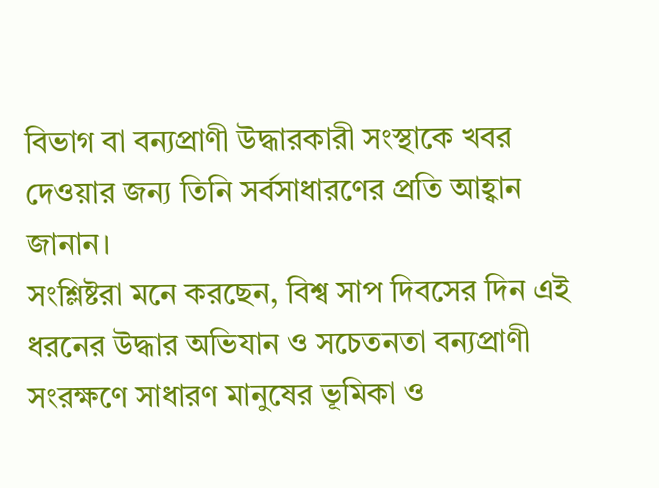বিভাগ বা বন্যপ্রাণী উদ্ধারকারী সংস্থাকে খবর দেওয়ার জন্য তিনি সর্বসাধারণের প্রতি আহ্বান জানান।
সংশ্লিষ্টরা মনে করছেন, বিশ্ব সাপ দিবসের দিন এই ধরনের উদ্ধার অভিযান ও সচেতনতা বন্যপ্রাণী সংরক্ষণে সাধারণ মানুষের ভূমিকা ও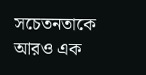সচেতনতাকে আরও এক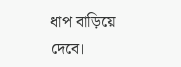ধাপ বাড়িয়ে দেবে।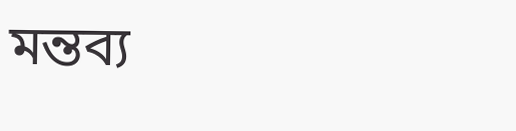মন্তব্য